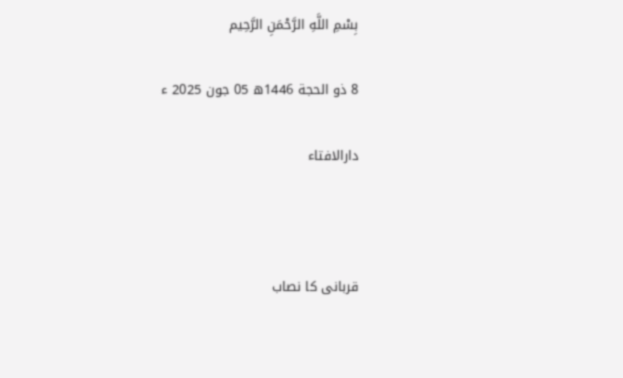بِسْمِ اللَّهِ الرَّحْمَنِ الرَّحِيم

8 ذو الحجة 1446ھ 05 جون 2025 ء

دارالافتاء



قربانی کا نصاب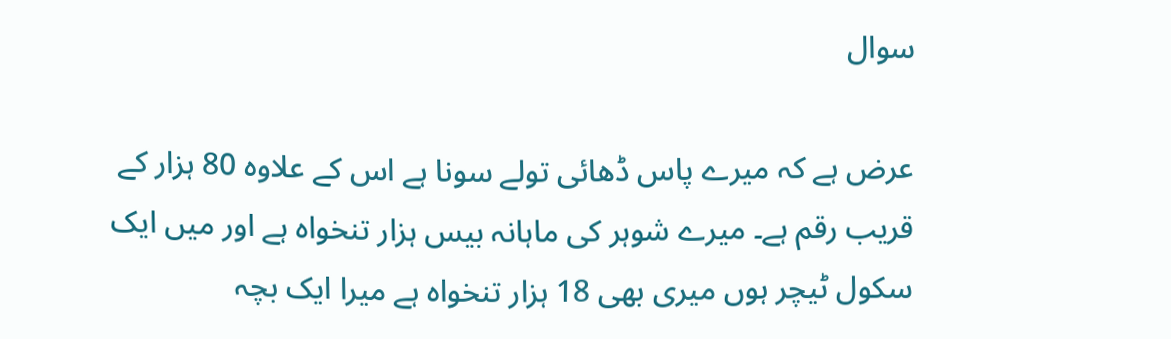سوال

عرض ہے کہ میرے پاس ڈھائی تولے سونا ہے اس کے علاوہ 80 ہزار کے قریب رقم ہے۔ میرے شوہر کی ماہانہ بیس ہزار تنخواہ ہے اور میں ایک سکول ٹیچر ہوں میری بھی 18 ہزار تنخواہ ہے میرا ایک بچہ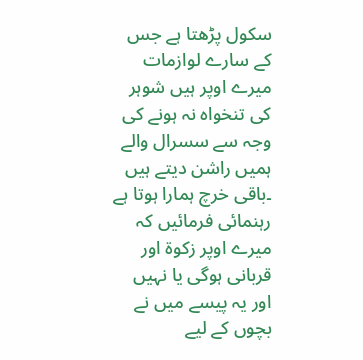سکول پڑھتا ہے جس کے سارے لوازمات میرے اوپر ہیں شوہر کی تنخواہ نہ ہونے کی وجہ سے سسرال والے ہمیں راشن دیتے ہیں ۔باقی خرچ ہمارا ہوتا ہے رہنمائی فرمائیں کہ میرے اوپر زکوۃ اور قربانی ہوگی یا نہیں اور یہ پیسے میں نے بچوں کے لیے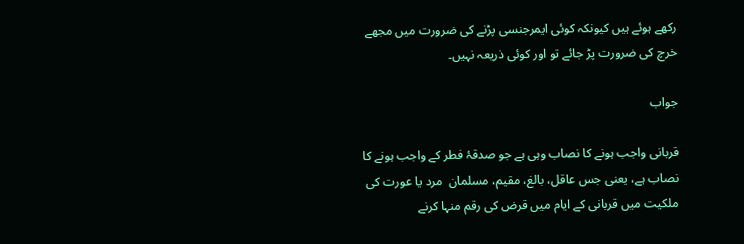رکھے ہوئے ہیں کیونکہ کوئی ایمرجنسی پڑنے کی ضرورت میں مجھے خرچ کی ضرورت پڑ جائے تو اور کوئی ذریعہ نہیں۔

جواب

قربانی واجب ہونے کا نصاب وہی ہے جو صدقۂ فطر کے واجب ہونے کا نصاب ہے، یعنی جس عاقل، بالغ، مقیم، مسلمان  مرد یا عورت کی ملکیت میں قربانی کے ایام میں قرض کی رقم منہا کرنے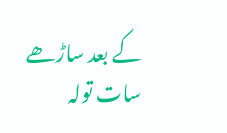کے بعد ساڑھے سات تولہ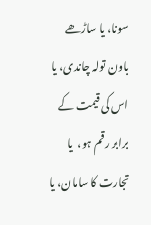سونا، یا ساڑھے باون تولہ چاندی، یا اس کی قیمت کے برابر رقم ہو،  یا تجارت کا سامان، یا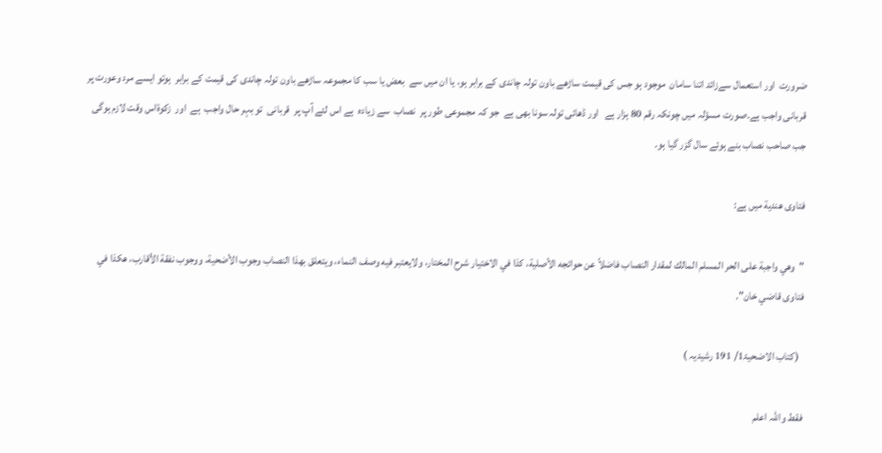ضرورت  اور استعمال سےزائد اتنا سامان  موجود ہو جس کی قیمت ساڑھے باون تولہ چاندی کے برابر ہو، یا ان میں سے  بعض یا سب کا مجموعہ ساڑھے باون تولہ چاندی کی قیمت کے برابر  ہوتو ایسے مرد وعورت پر قربانی واجب ہے۔صورت مسؤلہ میں چونکہ رقم 80 ہزار ہے   اور ڈھائی تولہ سونا بھی ہے  جو کہ مجموعی طور پر  نصاب  سے زیادہ  ہے اس لئے آپ پر  قربانی  تو بہر حال واجب  ہے  اور  زکوۃاس وقت لازم ہوگی  جب صاحب نصاب بنے ہوئے سال گزر گیا ہو۔

فتاوى هندية میں ہے:

"وهي واجبة على الحر المسلم المالك لمقدار النصاب فاضلاً عن حوائجه الأصلية، كذا في الاختيار شرح المختار، ولايعتبر فيه وصف النماء، ويتعلق بهذا النصاب وجوب الأضحية، ووجوب نفقة الأقارب، هكذا في فتاوى قاضي خان".

  (کتاب الاضحیۃ1/ 191 رشیدیہ )

فقط واللہ اعلم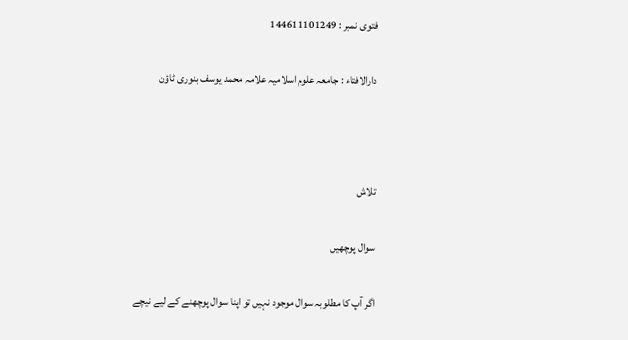فتوی نمبر : 144611101249

دارالافتاء : جامعہ علوم اسلامیہ علامہ محمد یوسف بنوری ٹاؤن



تلاش

سوال پوچھیں

اگر آپ کا مطلوبہ سوال موجود نہیں تو اپنا سوال پوچھنے کے لیے نیچے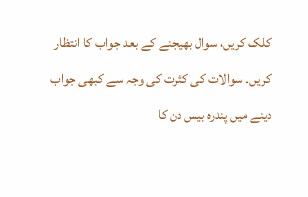کلک کریں، سوال بھیجنے کے بعد جواب کا انتظار کریں۔ سوالات کی کثرت کی وجہ سے کبھی جواب دینے میں پندرہ بیس دن کا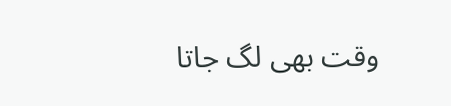وقت بھی لگ جاتا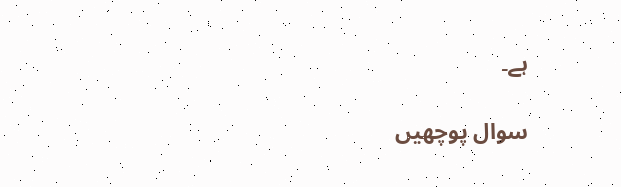ہے۔

سوال پوچھیں